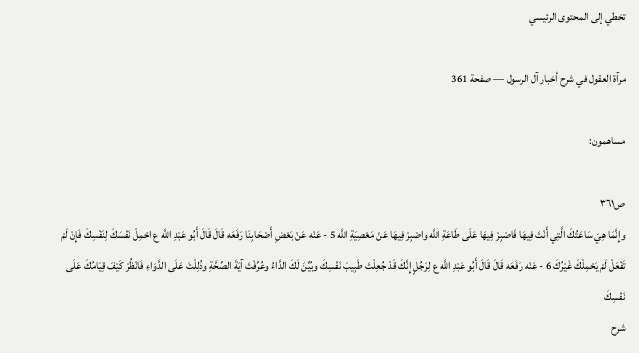تخطي إلى المحتوى الرئيسي

مرآة العقول في شرح أخبار آل الرسول — صفحة 361

مساهمون:

ص٣٦١
وإِنَّمَا هِيَ سَاعَتُكَ الَّتِي أَنْتَ فِيهَا فَاصْبِرْ فِيهَا عَلَى طَاعَةِ اللَّه واصْبِرْ فِيهَا عَنْ مَعْصِيَةِ اللَّه 5 - عَنْه عَنْ بَعْضِ أَصْحَابِنَا رَفَعَه قَالَ قَالَ أَبُو عَبْدِ اللَّه ع احْمِلْ نَفْسَكَ لِنَفْسِكَ فَإِنْ لَمْ تَفْعَلْ لَمْ يَحْمِلْكَ غَيْرُكَ 6 - عَنْه رَفَعَه قَالَ قَالَ أَبُو عَبْدِ اللَّه ع لِرَجُلٍ إِنَّكَ قَدْ جُعِلْتَ طَبِيبَ نَفْسِكَ وبُيِّنَ لَكَ الدَّاءُ وعُرِّفْتَ آيَةَ الصِّحَّةِ ودُلِلْتَ عَلَى الدَّوَاءِ فَانْظُرْ كَيْفَ قِيَامُكَ عَلَى نَفْسِكَ
شرح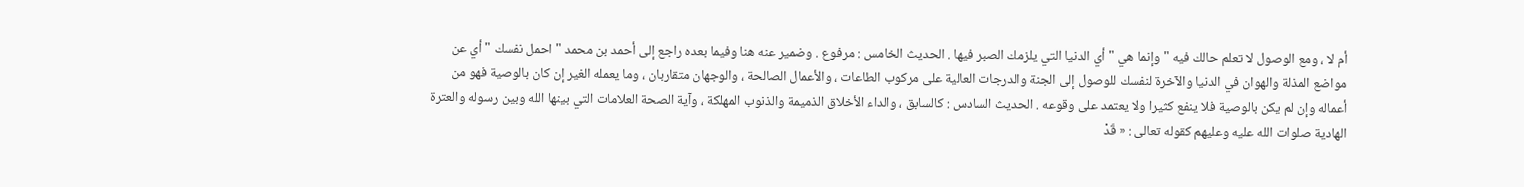أم لا ، ومع الوصول لا تعلم حالك فيه " وإنما هي " أي الدنيا التي يلزمك الصبر فيها . الحديث الخامس : مرفوع . وضمير عنه هنا وفيما بعده راجع إلى أحمد بن محمد " احمل نفسك " أي عن مواضع المذلة والهوان في الدنيا والآخرة لنفسك للوصول إلى الجنة والدرجات العالية على مركوب الطاعات ، والأعمال الصالحة ، والوجهان متقاربان ، وما يعمله الغير إن كان بالوصية فهو من أعماله وإن لم يكن بالوصية فلا ينفع كثيرا ولا يعتمد على وقوعه . الحديث السادس : كالسابق ، والداء الأخلاق الذميمة والذنوب المهلكة ، وآية الصحة العلامات التي بينها الله وبين رسوله والعترة الهادية صلوات الله عليه وعليهم كقوله تعالى : « قَدْ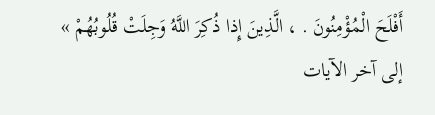أَفْلَحَ الْمُؤْمِنُونَ . ، الَّذِينَ إِذا ذُكِرَ اللَّهُ وَجِلَتْ قُلُوبُهُمْ » إلى آخر الآيات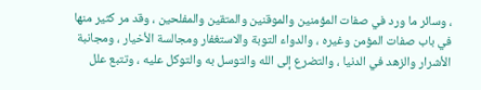، وسائر ما ورد في صفات المؤمنين والموقنين والمتقين والمفلحين ، وقد مر كثير منها في باب صفات المؤمن وغيره ، والدواء التوبة والاستغفار ومجالسة الأخيار ، ومجانبة الأشرار والزهد في الدنيا ، والتضرع إلى الله والتوسل به والتوكل عليه ، وتتبع علل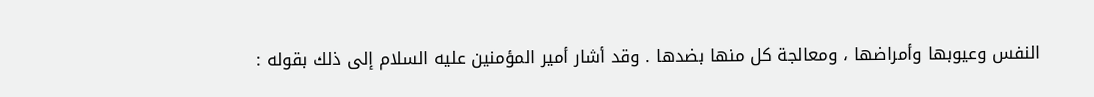النفس وعيوبها وأمراضها ، ومعالجة كل منها بضدها . وقد أشار أمير المؤمنين عليه السلام إلى ذلك بقوله :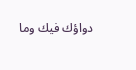دواؤك فيك وما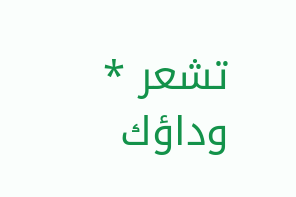تشعر * وداؤك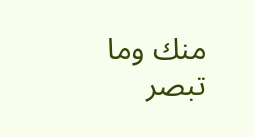منك وما تبصر